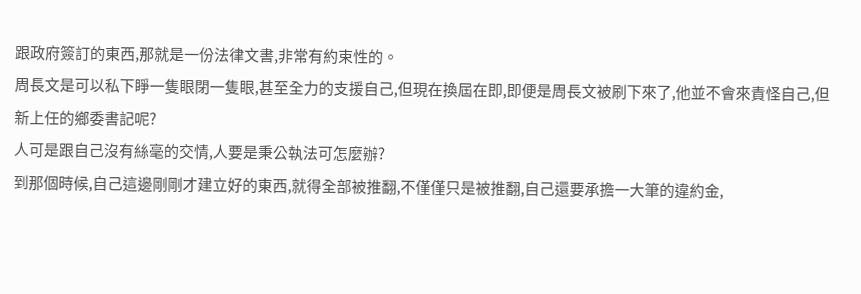跟政府簽訂的東西,那就是一份法律文書,非常有約束性的。
周長文是可以私下睜一隻眼閉一隻眼,甚至全力的支援自己,但現在換屆在即,即便是周長文被刷下來了,他並不會來責怪自己,但新上任的鄉委書記呢?
人可是跟自己沒有絲毫的交情,人要是秉公執法可怎麼辦?
到那個時候,自己這邊剛剛才建立好的東西,就得全部被推翻,不僅僅只是被推翻,自己還要承擔一大筆的違約金,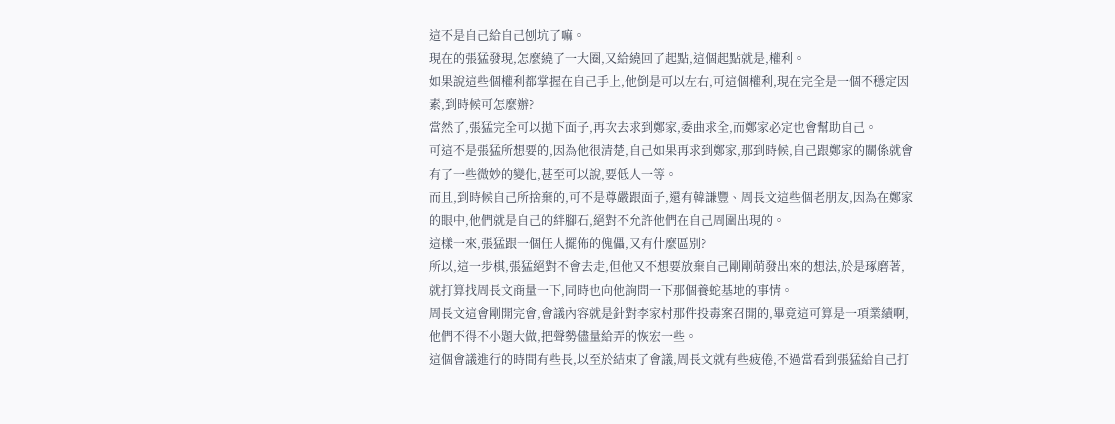這不是自己給自己刨坑了嘛。
現在的張猛發現,怎麼繞了一大圈,又給繞回了起點,這個起點就是,權利。
如果說這些個權利都掌握在自己手上,他倒是可以左右,可這個權利,現在完全是一個不穩定因素,到時候可怎麼辦?
當然了,張猛完全可以拋下面子,再次去求到鄭家,委曲求全,而鄭家必定也會幫助自己。
可這不是張猛所想要的,因為他很清楚,自己如果再求到鄭家,那到時候,自己跟鄭家的關係就會有了一些微妙的變化,甚至可以說,要低人一等。
而且,到時候自己所捨棄的,可不是尊嚴跟面子,還有韓謙豐、周長文這些個老朋友,因為在鄭家的眼中,他們就是自己的絆腳石,絕對不允許他們在自己周圍出現的。
這樣一來,張猛跟一個任人擺佈的傀儡,又有什麼區別?
所以,這一步棋,張猛絕對不會去走,但他又不想要放棄自己剛剛萌發出來的想法,於是琢磨著,就打算找周長文商量一下,同時也向他詢問一下那個養蛇基地的事情。
周長文這會剛開完會,會議內容就是針對李家村那件投毒案召開的,畢竟這可算是一項業績啊,他們不得不小題大做,把聲勢儘量給弄的恢宏一些。
這個會議進行的時間有些長,以至於結束了會議,周長文就有些疲倦,不過當看到張猛給自己打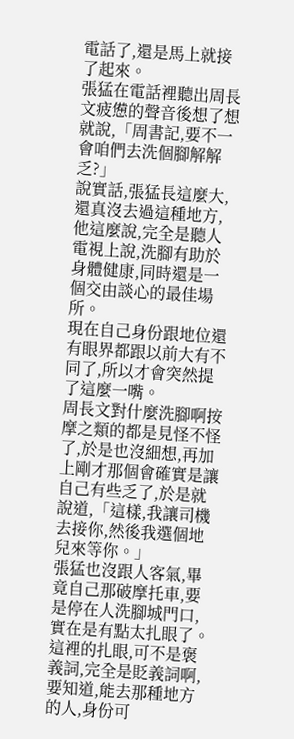電話了,還是馬上就接了起來。
張猛在電話裡聽出周長文疲憊的聲音後想了想就說,「周書記,要不一會咱們去洗個腳解解乏?」
說實話,張猛長這麼大,還真沒去過這種地方,他這麼說,完全是聽人電視上說,洗腳有助於身體健康,同時還是一個交由談心的最佳場所。
現在自己身份跟地位還有眼界都跟以前大有不同了,所以才會突然提了這麼一嘴。
周長文對什麼洗腳啊按摩之類的都是見怪不怪了,於是也沒細想,再加上剛才那個會確實是讓自己有些乏了,於是就說道,「這樣,我讓司機去接你,然後我選個地兒來等你。」
張猛也沒跟人客氣,畢竟自己那破摩托車,要是停在人洗腳城門口,實在是有點太扎眼了。
這裡的扎眼,可不是褒義詞,完全是貶義詞啊,要知道,能去那種地方的人,身份可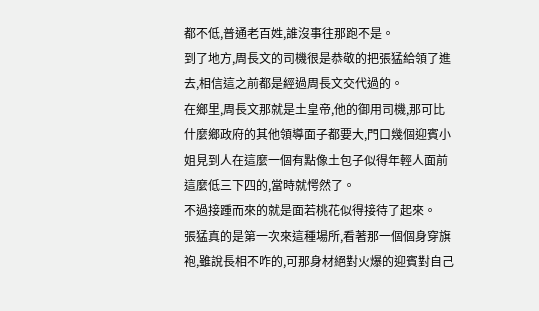都不低,普通老百姓,誰沒事往那跑不是。
到了地方,周長文的司機很是恭敬的把張猛給領了進去,相信這之前都是經過周長文交代過的。
在鄉里,周長文那就是土皇帝,他的御用司機,那可比什麼鄉政府的其他領導面子都要大,門口幾個迎賓小姐見到人在這麼一個有點像土包子似得年輕人面前這麼低三下四的,當時就愕然了。
不過接踵而來的就是面若桃花似得接待了起來。
張猛真的是第一次來這種場所,看著那一個個身穿旗袍,雖說長相不咋的,可那身材絕對火爆的迎賓對自己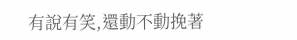有說有笑,還動不動挽著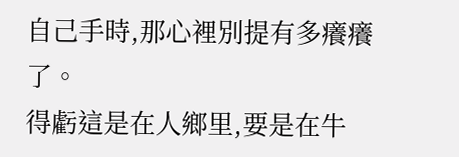自己手時,那心裡別提有多癢癢了。
得虧這是在人鄉里,要是在牛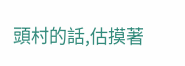頭村的話,估摸著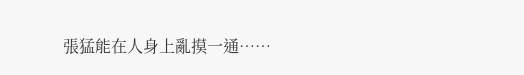張猛能在人身上亂摸一通……